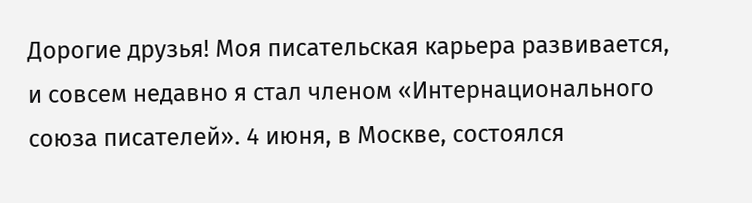Дорогие друзья! Моя писательская карьера развивается, и совсем недавно я стал членом «Интернационального союза писателей». 4 июня, в Москве, состоялся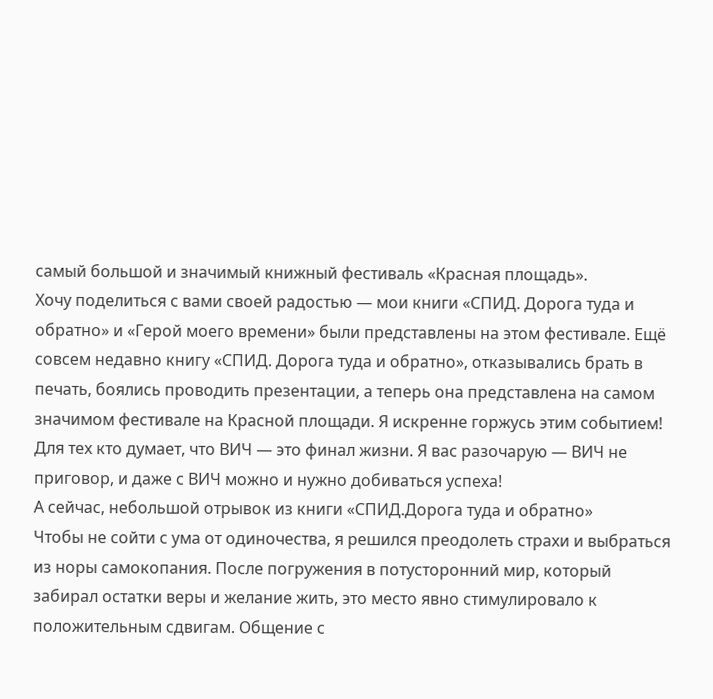самый большой и значимый книжный фестиваль «Красная площадь».
Хочу поделиться с вами своей радостью — мои книги «СПИД. Дорога туда и обратно» и «Герой моего времени» были представлены на этом фестивале. Ещё совсем недавно книгу «СПИД. Дорога туда и обратно», отказывались брать в печать, боялись проводить презентации, а теперь она представлена на самом значимом фестивале на Красной площади. Я искренне горжусь этим событием!
Для тех кто думает, что ВИЧ — это финал жизни. Я вас разочарую — ВИЧ не приговор, и даже с ВИЧ можно и нужно добиваться успеха!
А сейчас, небольшой отрывок из книги «СПИД.Дорога туда и обратно»
Чтобы не сойти с ума от одиночества, я решился преодолеть страхи и выбраться из норы самокопания. После погружения в потусторонний мир, который забирал остатки веры и желание жить, это место явно стимулировало к положительным сдвигам. Общение с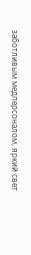заботливым медперсоналом, яркий свет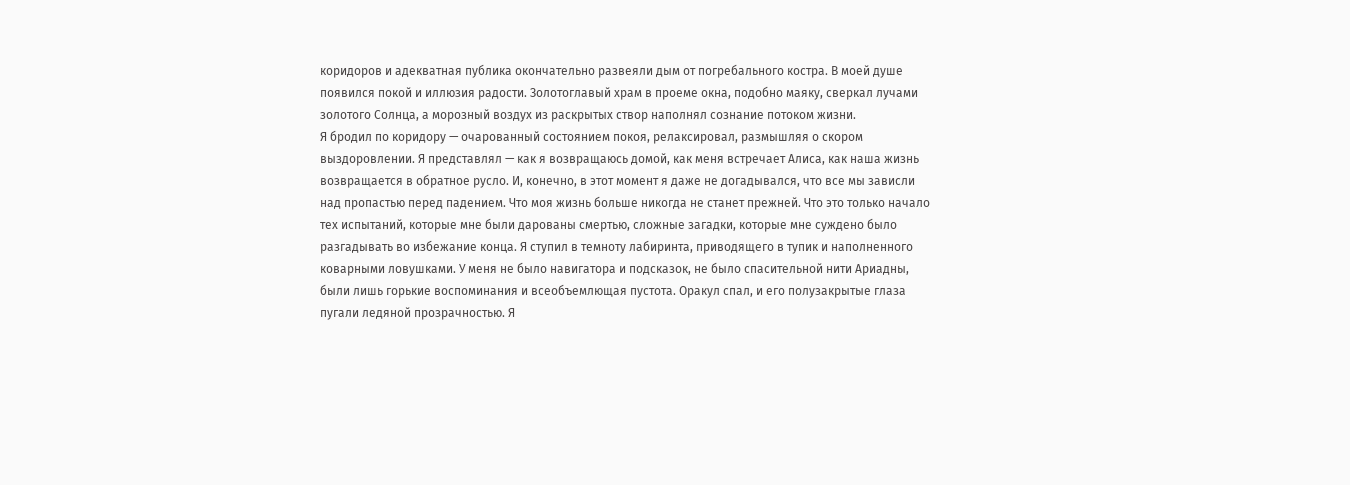коридоров и адекватная публика окончательно развеяли дым от погребального костра. В моей душе появился покой и иллюзия радости. Золотоглавый храм в проеме окна, подобно маяку, сверкал лучами золотого Солнца, а морозный воздух из раскрытых створ наполнял сознание потоком жизни.
Я бродил по коридору — очарованный состоянием покоя, релаксировал, размышляя о скором выздоровлении. Я представлял — как я возвращаюсь домой, как меня встречает Алиса, как наша жизнь возвращается в обратное русло. И, конечно, в этот момент я даже не догадывался, что все мы зависли над пропастью перед падением. Что моя жизнь больше никогда не станет прежней. Что это только начало тех испытаний, которые мне были дарованы смертью, сложные загадки, которые мне суждено было разгадывать во избежание конца. Я ступил в темноту лабиринта, приводящего в тупик и наполненного коварными ловушками. У меня не было навигатора и подсказок, не было спасительной нити Ариадны, были лишь горькие воспоминания и всеобъемлющая пустота. Оракул спал, и его полузакрытые глаза пугали ледяной прозрачностью. Я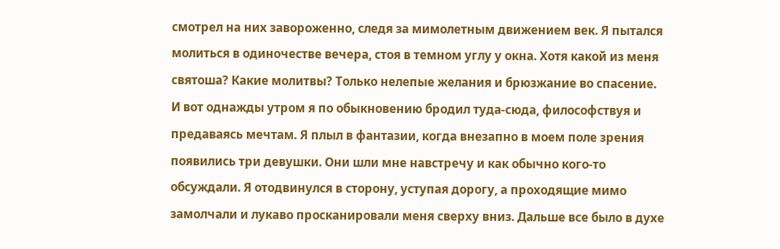смотрел на них завороженно, следя за мимолетным движением век. Я пытался молиться в одиночестве вечера, стоя в темном углу у окна. Хотя какой из меня святоша? Какие молитвы? Только нелепые желания и брюзжание во спасение.
И вот однажды утром я по обыкновению бродил туда-сюда, философствуя и предаваясь мечтам. Я плыл в фантазии, когда внезапно в моем поле зрения появились три девушки. Они шли мне навстречу и как обычно кого-то обсуждали. Я отодвинулся в сторону, уступая дорогу, а проходящие мимо замолчали и лукаво просканировали меня сверху вниз. Дальше все было в духе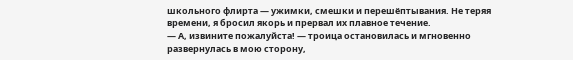школьного флирта — ужимки, смешки и перешёптывания. Не теряя времени, я бросил якорь и прервал их плавное течение.
— А, извините пожалуйста! — троица остановилась и мгновенно развернулась в мою сторону,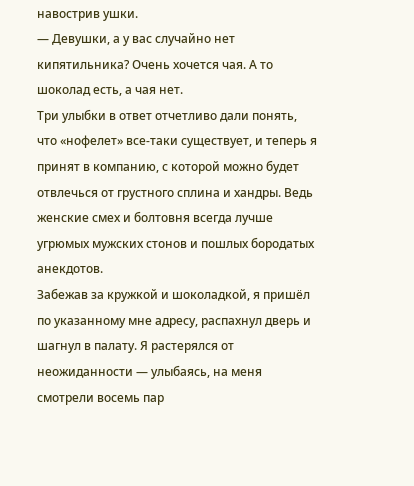навострив ушки.
— Девушки, а у вас случайно нет кипятильника? Очень хочется чая. А то шоколад есть, а чая нет.
Три улыбки в ответ отчетливо дали понять, что «нофелет» все-таки существует, и теперь я принят в компанию, с которой можно будет отвлечься от грустного сплина и хандры. Ведь женские смех и болтовня всегда лучше угрюмых мужских стонов и пошлых бородатых анекдотов.
Забежав за кружкой и шоколадкой, я пришёл по указанному мне адресу, распахнул дверь и шагнул в палату. Я растерялся от неожиданности — улыбаясь, на меня смотрели восемь пар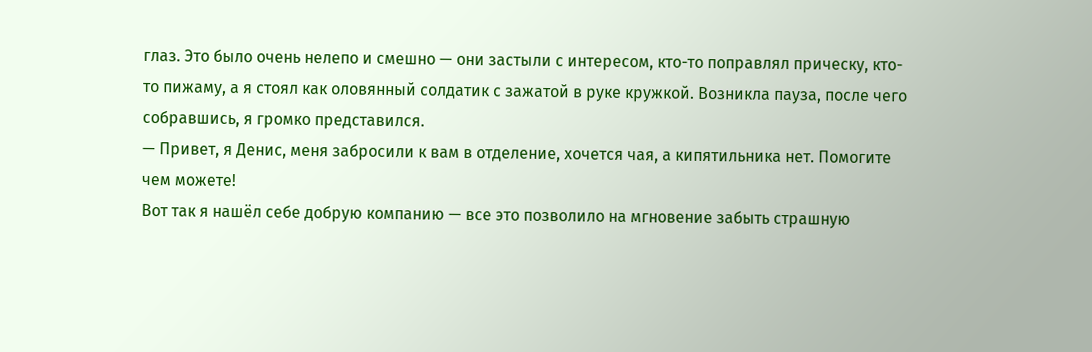глаз. Это было очень нелепо и смешно — они застыли с интересом, кто-то поправлял прическу, кто-то пижаму, а я стоял как оловянный солдатик с зажатой в руке кружкой. Возникла пауза, после чего собравшись, я громко представился.
— Привет, я Денис, меня забросили к вам в отделение, хочется чая, а кипятильника нет. Помогите чем можете!
Вот так я нашёл себе добрую компанию — все это позволило на мгновение забыть страшную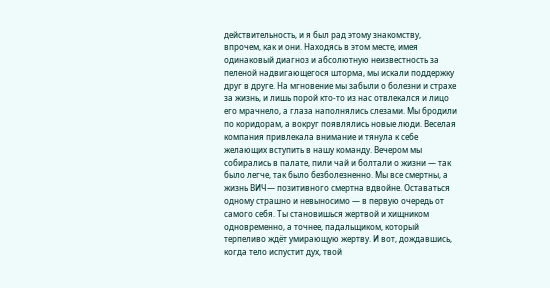действительность, и я был рад этому знакомству, впрочем, как и они. Находясь в этом месте, имея одинаковый диагноз и абсолютную неизвестность за пеленой надвигающегося шторма, мы искали поддержку друг в друге. На мгновение мы забыли о болезни и страхе за жизнь, и лишь порой кто-то из нас отвлекался и лицо его мрачнело, а глаза наполнялись слезами. Мы бродили по коридорам, а вокруг появлялись новые люди. Веселая компания привлекала внимание и тянула к себе желающих вступить в нашу команду. Вечером мы собирались в палате, пили чай и болтали о жизни — так было легче, так было безболезненно. Мы все смертны, а жизнь ВИЧ— позитивного смертна вдвойне. Оставаться одному страшно и невыносимо — в первую очередь от самого себя. Ты становишься жертвой и хищником одновременно, а точнее, падальщиком, который терпеливо ждёт умирающую жертву. И вот, дождавшись, когда тело испустит дух, твой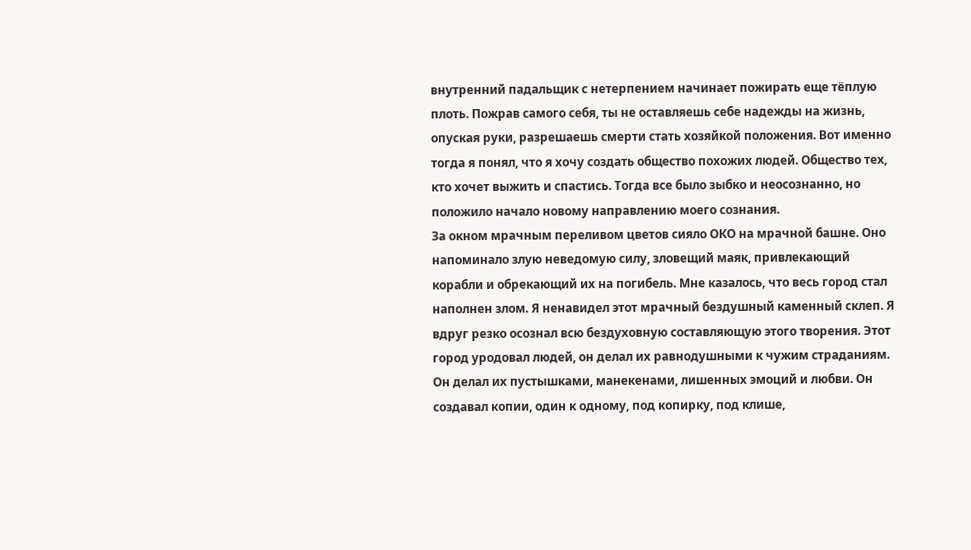внутренний падальщик с нетерпением начинает пожирать еще тёплую плоть. Пожрав самого себя, ты не оставляешь себе надежды на жизнь, опуская руки, разрешаешь смерти стать хозяйкой положения. Вот именно тогда я понял, что я хочу создать общество похожих людей. Общество тех, кто хочет выжить и спастись. Тогда все было зыбко и неосознанно, но положило начало новому направлению моего сознания.
За окном мрачным переливом цветов сияло ОКО на мрачной башне. Оно напоминало злую неведомую силу, зловещий маяк, привлекающий корабли и обрекающий их на погибель. Мне казалось, что весь город стал наполнен злом. Я ненавидел этот мрачный бездушный каменный склеп. Я вдруг резко осознал всю бездуховную составляющую этого творения. Этот город уродовал людей, он делал их равнодушными к чужим страданиям. Он делал их пустышками, манекенами, лишенных эмоций и любви. Он создавал копии, один к одному, под копирку, под клише,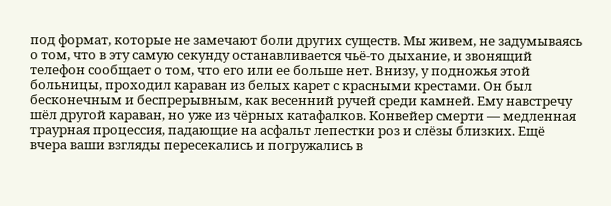под формат, которые не замечают боли других существ. Мы живем, не задумываясь о том, что в эту самую секунду останавливается чьё-то дыхание, и звонящий телефон сообщает о том, что его или ее больше нет. Внизу, у подножья этой больницы, проходил караван из белых карет с красными крестами. Он был бесконечным и беспрерывным, как весенний ручей среди камней. Ему навстречу шёл другой караван, но уже из чёрных катафалков. Конвейер смерти — медленная траурная процессия, падающие на асфальт лепестки роз и слёзы близких. Ещё вчера ваши взгляды пересекались и погружались в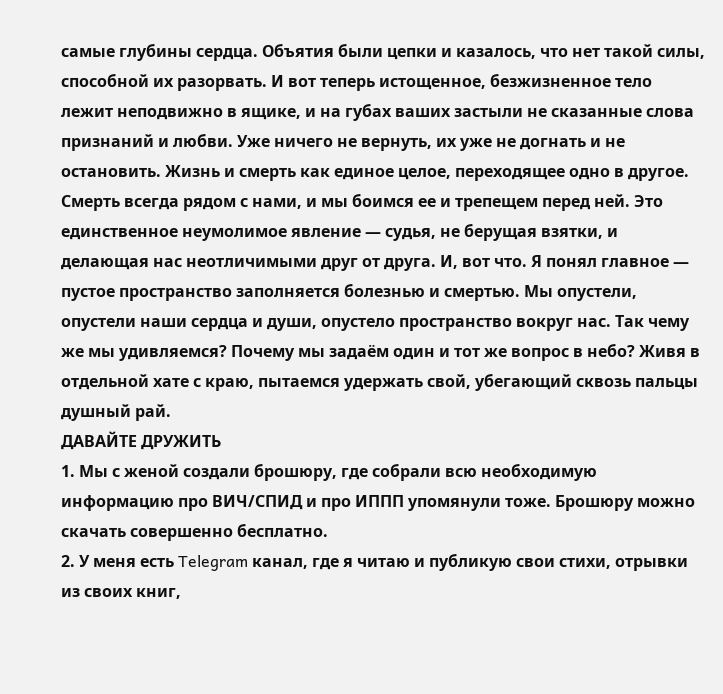самые глубины сердца. Объятия были цепки и казалось, что нет такой силы, способной их разорвать. И вот теперь истощенное, безжизненное тело лежит неподвижно в ящике, и на губах ваших застыли не сказанные слова признаний и любви. Уже ничего не вернуть, их уже не догнать и не остановить. Жизнь и смерть как единое целое, переходящее одно в другое. Смерть всегда рядом с нами, и мы боимся ее и трепещем перед ней. Это единственное неумолимое явление — судья, не берущая взятки, и делающая нас неотличимыми друг от друга. И, вот что. Я понял главное — пустое пространство заполняется болезнью и смертью. Мы опустели, опустели наши сердца и души, опустело пространство вокруг нас. Так чему же мы удивляемся? Почему мы задаём один и тот же вопрос в небо? Живя в отдельной хате с краю, пытаемся удержать свой, убегающий сквозь пальцы душный рай.
ДАВАЙТЕ ДРУЖИТЬ
1. Мы с женой создали брошюру, где собрали всю необходимую информацию про ВИЧ/СПИД и про ИППП упомянули тоже. Брошюру можно скачать совершенно бесплатно.
2. У меня есть Telegram канал, где я читаю и публикую свои стихи, отрывки из своих книг,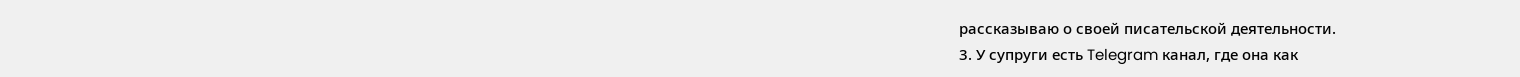рассказываю о своей писательской деятельности.
3. У супруги есть Telegram канал, где она как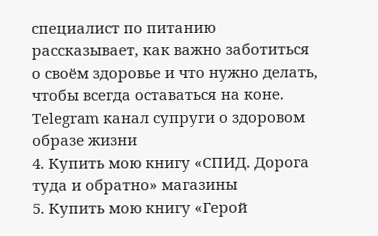специалист по питанию рассказывает, как важно заботиться о своём здоровье и что нужно делать, чтобы всегда оставаться на коне.
Telegram канал супруги о здоровом образе жизни
4. Купить мою книгу «СПИД. Дорога туда и обратно» магазины
5. Купить мою книгу «Герой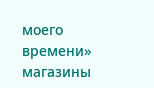моего времени» магазины